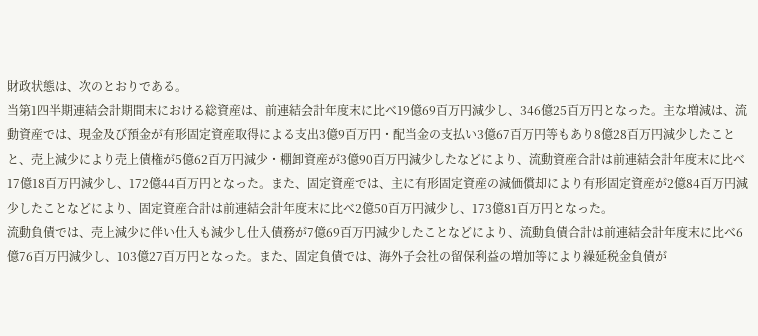財政状態は、次のとおりである。
当第1四半期連結会計期間末における総資産は、前連結会計年度末に比べ19億69百万円減少し、346億25百万円となった。主な増減は、流動資産では、現金及び預金が有形固定資産取得による支出3億9百万円・配当金の支払い3億67百万円等もあり8億28百万円減少したことと、売上減少により売上債権が5億62百万円減少・棚卸資産が3億90百万円減少したなどにより、流動資産合計は前連結会計年度末に比べ17億18百万円減少し、172億44百万円となった。また、固定資産では、主に有形固定資産の減価償却により有形固定資産が2億84百万円減少したことなどにより、固定資産合計は前連結会計年度末に比べ2億50百万円減少し、173億81百万円となった。
流動負債では、売上減少に伴い仕入も減少し仕入債務が7億69百万円減少したことなどにより、流動負債合計は前連結会計年度末に比べ6億76百万円減少し、103億27百万円となった。また、固定負債では、海外子会社の留保利益の増加等により繰延税金負債が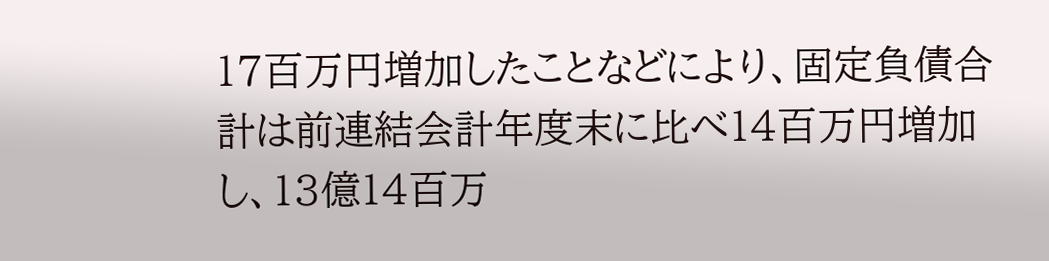17百万円増加したことなどにより、固定負債合計は前連結会計年度末に比べ14百万円増加し、13億14百万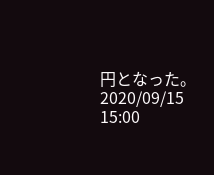円となった。
2020/09/15 15:00